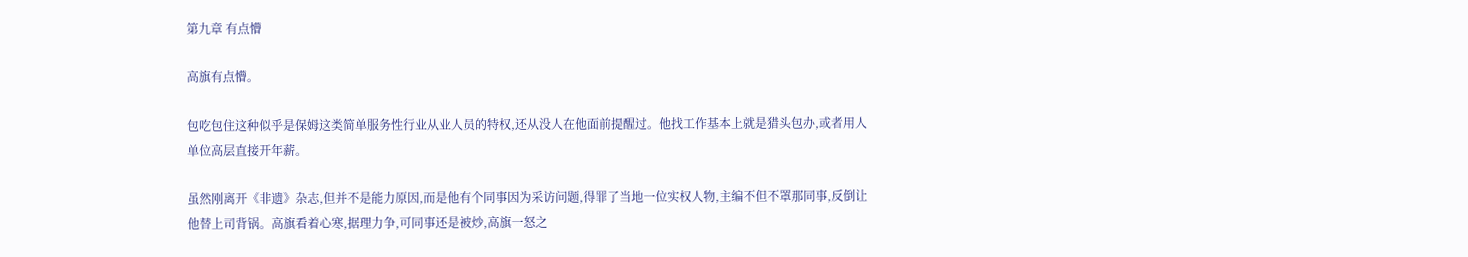第九章 有点懵

高旗有点懵。

包吃包住这种似乎是保姆这类简单服务性行业从业人员的特权,还从没人在他面前提醒过。他找工作基本上就是猎头包办,或者用人单位高层直接开年薪。

虽然刚离开《非遗》杂志,但并不是能力原因,而是他有个同事因为采访问题,得罪了当地一位实权人物,主编不但不罩那同事,反倒让他替上司背锅。高旗看着心寒,据理力争,可同事还是被炒,高旗一怒之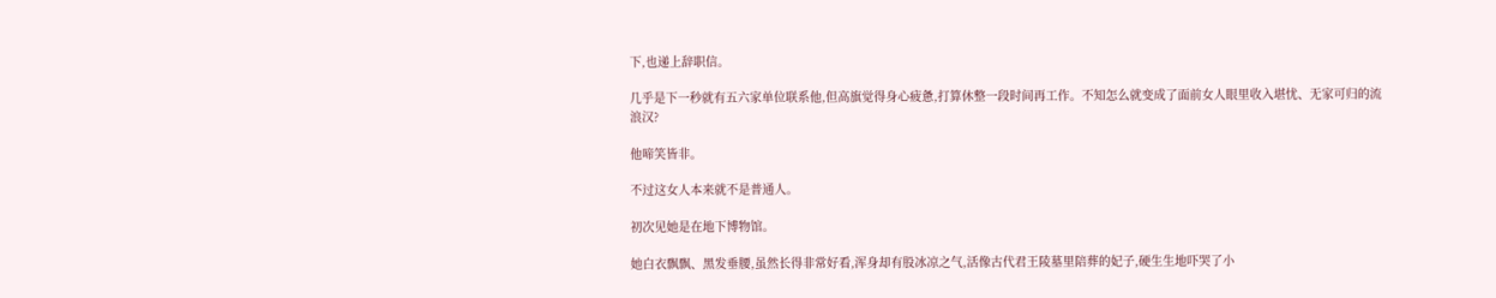下,也递上辞职信。

几乎是下一秒就有五六家单位联系他,但高旗觉得身心疲惫,打算休整一段时间再工作。不知怎么就变成了面前女人眼里收入堪忧、无家可归的流浪汉?

他啼笑皆非。

不过这女人本来就不是普通人。

初次见她是在地下博物馆。

她白衣飘飘、黑发垂腰,虽然长得非常好看,浑身却有股冰凉之气,活像古代君王陵墓里陪葬的妃子,硬生生地吓哭了小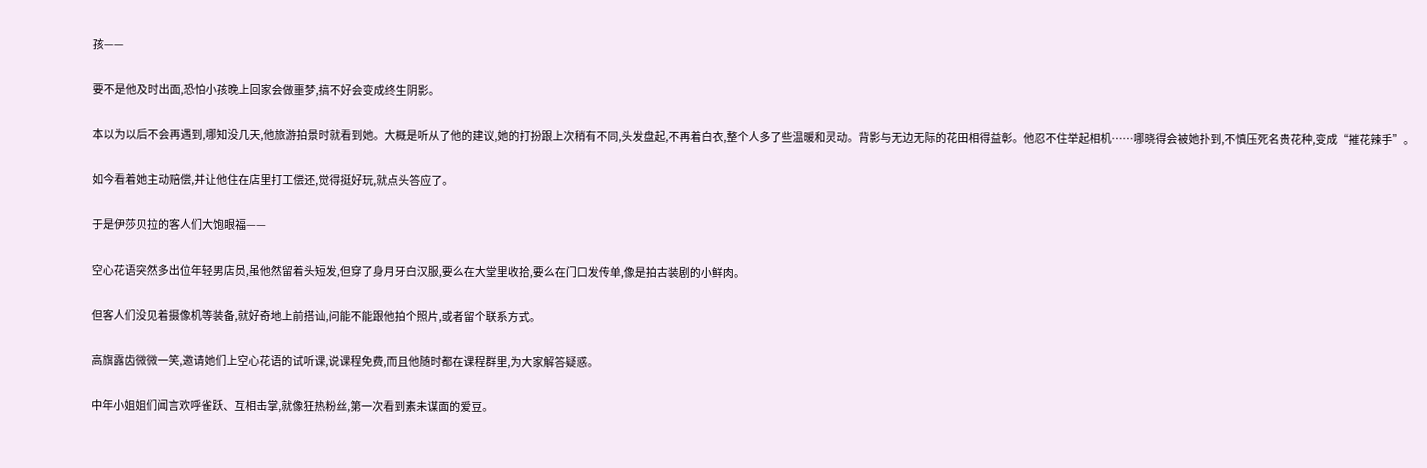孩——

要不是他及时出面,恐怕小孩晚上回家会做噩梦,搞不好会变成终生阴影。

本以为以后不会再遇到,哪知没几天,他旅游拍景时就看到她。大概是听从了他的建议,她的打扮跟上次稍有不同,头发盘起,不再着白衣,整个人多了些温暖和灵动。背影与无边无际的花田相得益彰。他忍不住举起相机……哪晓得会被她扑到,不慎压死名贵花种,变成“摧花辣手”。

如今看着她主动赔偿,并让他住在店里打工偿还,觉得挺好玩,就点头答应了。

于是伊莎贝拉的客人们大饱眼福——

空心花语突然多出位年轻男店员,虽他然留着头短发,但穿了身月牙白汉服,要么在大堂里收拾,要么在门口发传单,像是拍古装剧的小鲜肉。

但客人们没见着摄像机等装备,就好奇地上前搭讪,问能不能跟他拍个照片,或者留个联系方式。

高旗露齿微微一笑,邀请她们上空心花语的试听课,说课程免费,而且他随时都在课程群里,为大家解答疑惑。

中年小姐姐们闻言欢呼雀跃、互相击掌,就像狂热粉丝,第一次看到素未谋面的爱豆。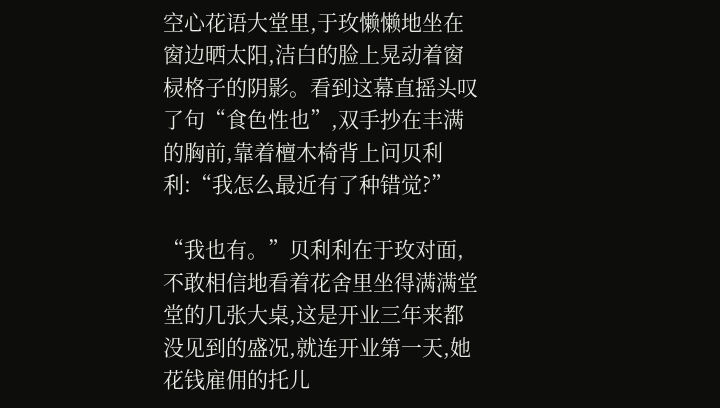空心花语大堂里,于玫懒懒地坐在窗边晒太阳,洁白的脸上晃动着窗棂格子的阴影。看到这幕直摇头叹了句“食色性也”,双手抄在丰满的胸前,靠着檀木椅背上问贝利利:“我怎么最近有了种错觉?”

“我也有。”贝利利在于玫对面,不敢相信地看着花舍里坐得满满堂堂的几张大桌,这是开业三年来都没见到的盛况,就连开业第一天,她花钱雇佣的托儿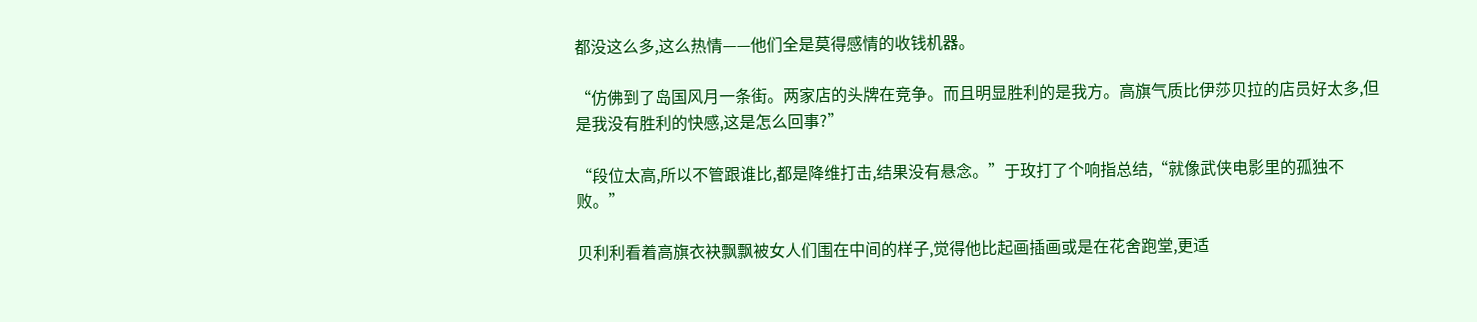都没这么多,这么热情——他们全是莫得感情的收钱机器。

“仿佛到了岛国风月一条街。两家店的头牌在竞争。而且明显胜利的是我方。高旗气质比伊莎贝拉的店员好太多,但是我没有胜利的快感,这是怎么回事?”

“段位太高,所以不管跟谁比,都是降维打击,结果没有悬念。”于玫打了个响指总结,“就像武侠电影里的孤独不败。”

贝利利看着高旗衣袂飘飘被女人们围在中间的样子,觉得他比起画插画或是在花舍跑堂,更适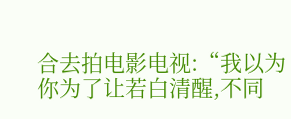合去拍电影电视:“我以为你为了让若白清醒,不同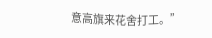意高旗来花舍打工。”